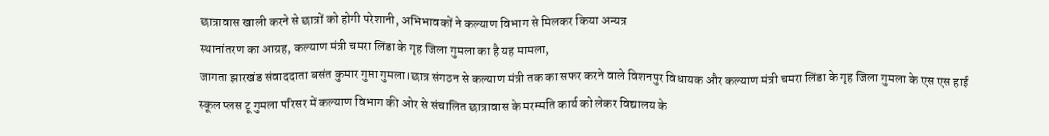छात्रावास खाली करने से छात्रों को होगी परेशानी, अभिभावकों ने कल्याण विभाग से मिलकर किया अन्यत्र
स्थानांतरण का आग्रह, कल्याण मंत्री चमरा लिंडा के गृह जिला गुमला का है यह मामला,
जागता झारखंड संवाददाता बसंत कुमार गुप्ता गुमला।छात्र संगठन से कल्याण मंत्री तक का सफर करने वाले विशनपुर विधायक और कल्याण मंत्री चमरा लिंडा के गृह जिला गुमला के एस एस हाई स्कूल प्लस टू गुमला परिसर में कल्याण विभाग की ओर से संचालित छात्रावास के मरम्मति कार्य को लेकर विद्यालय के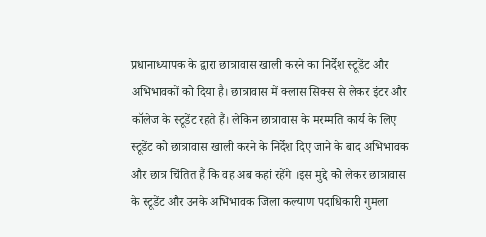प्रधानाध्यापक के द्वारा छात्रावास खाली करने का निर्देश स्टूडेंट और अभिभावकों को दिया है। छात्रावास में क्लास सिक्स से लेकर इंटर और कॉलेज के स्टूडेंट रहते हैं। लेकिन छात्रावास के मरम्मति कार्य के लिए स्टूडेंट को छात्रावास खाली करने के निर्देश दिए जाने के बाद अभिभावक और छात्र चिंतित हैं कि वह अब कहां रहेंगे ।इस मुद्दे को लेकर छात्रावास के स्टूडेंट और उनके अभिभावक जिला कल्याण पदाधिकारी गुमला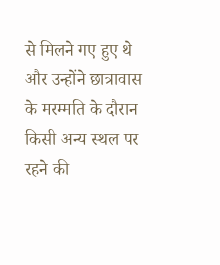से मिलने गए हुए थे और उन्होंने छात्रावास के मरम्मति के दौरान किसी अन्य स्थल पर रहने की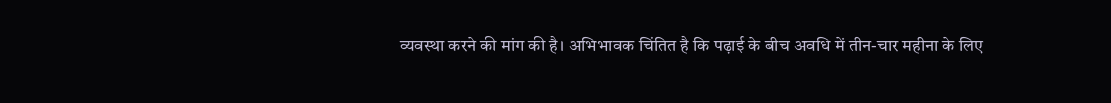व्यवस्था करने की मांग की है। अभिभावक चिंतित है कि पढ़ाई के बीच अवधि में तीन-चार महीना के लिए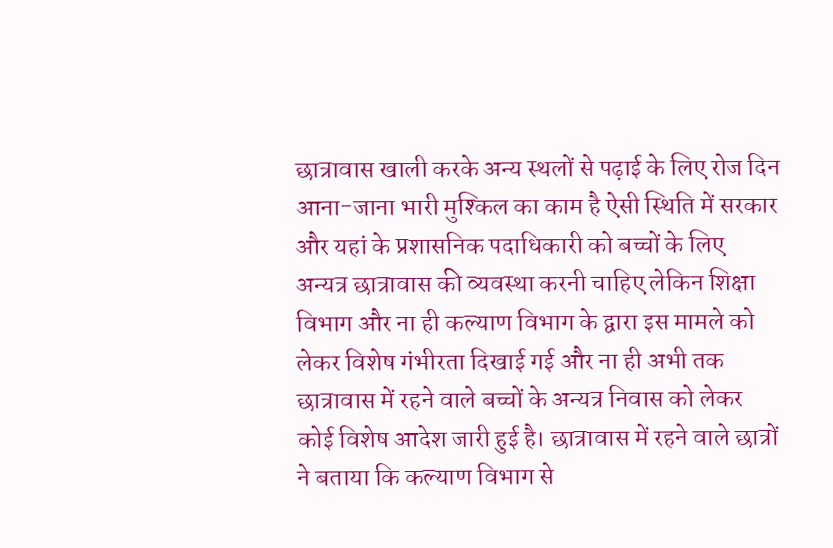छात्रावास खाली करके अन्य स्थलों से पढ़ाई के लिए रोज दिन आना-जाना भारी मुश्किल का काम है ऐसी स्थिति में सरकार और यहां के प्रशासनिक पदाधिकारी को बच्चों के लिए अन्यत्र छात्रावास की व्यवस्था करनी चाहिए लेकिन शिक्षा विभाग और ना ही कल्याण विभाग के द्वारा इस मामले को लेकर विशेष गंभीरता दिखाई गई और ना ही अभी तक छात्रावास में रहने वाले बच्चों के अन्यत्र निवास को लेकर कोई विशेष आदेश जारी हुई है। छात्रावास में रहने वाले छात्रों ने बताया कि कल्याण विभाग से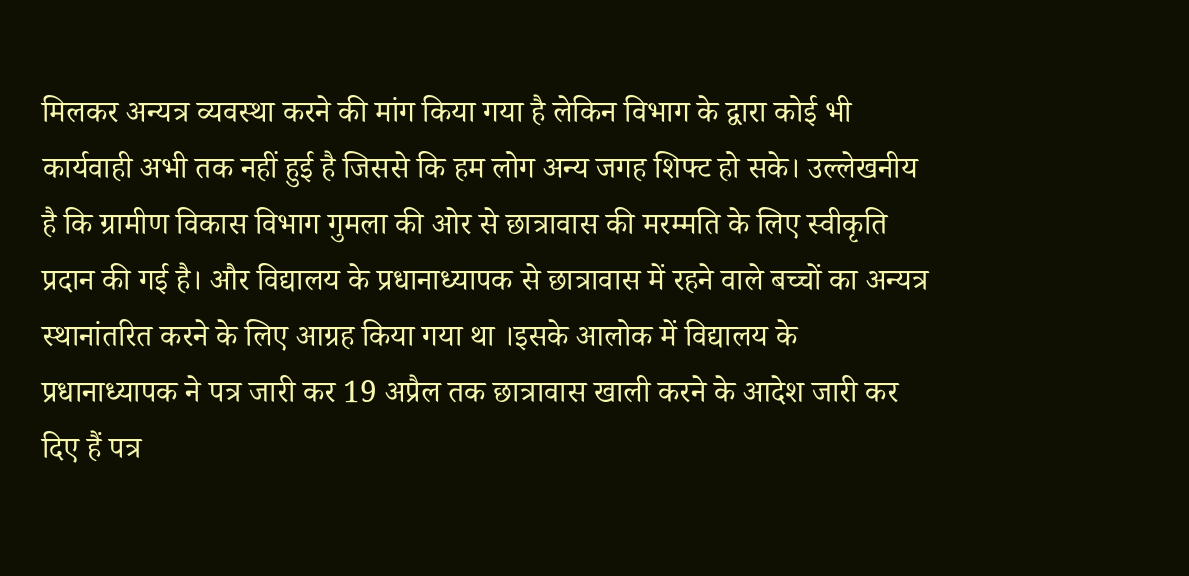मिलकर अन्यत्र व्यवस्था करने की मांग किया गया है लेकिन विभाग के द्वारा कोई भी कार्यवाही अभी तक नहीं हुई है जिससे कि हम लोग अन्य जगह शिफ्ट हो सके। उल्लेखनीय है कि ग्रामीण विकास विभाग गुमला की ओर से छात्रावास की मरम्मति के लिए स्वीकृति प्रदान की गई है। और विद्यालय के प्रधानाध्यापक से छात्रावास में रहने वाले बच्चों का अन्यत्र स्थानांतरित करने के लिए आग्रह किया गया था ।इसके आलोक में विद्यालय के प्रधानाध्यापक ने पत्र जारी कर 19 अप्रैल तक छात्रावास खाली करने के आदेश जारी कर दिए हैं पत्र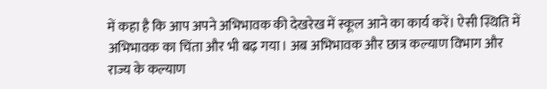में कहा है कि आप अपने अभिभावक की देखरेख में स्कूल आने का कार्य करें। ऐसी स्थिति में अभिभावक का चिंता और भी बढ़ गया। अब अभिभावक और छात्र कल्याण विभाग और राज्य के कल्याण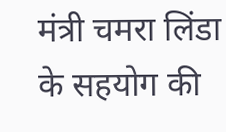मंत्री चमरा लिंडा के सहयोग की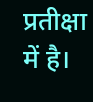प्रतीक्षा में है।